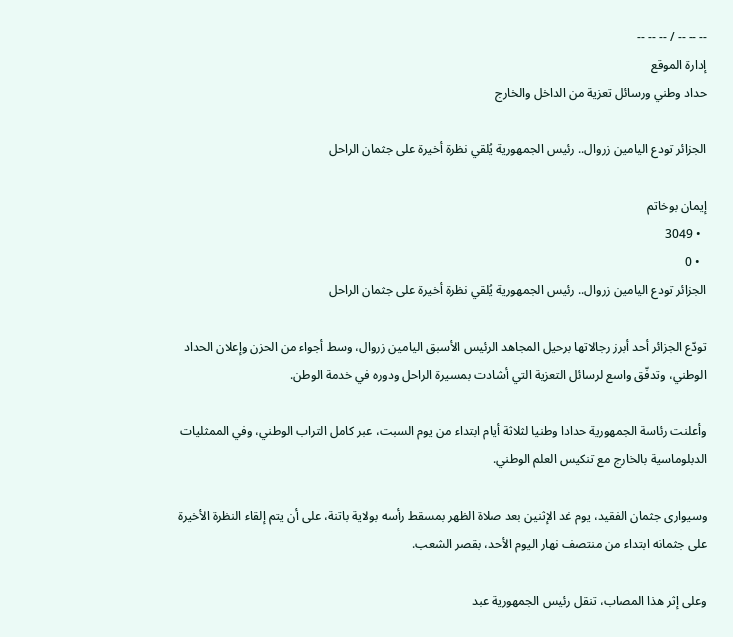-- -- -- / -- -- --
إدارة الموقع
حداد وطني ورسائل تعزية من الداخل والخارج

الجزائر تودع اليامين زروال.. رئيس الجمهورية يُلقي نظرة أخيرة على جثمان الراحل

إيمان بوخاتم
  • 3049
  • 0
الجزائر تودع اليامين زروال.. رئيس الجمهورية يُلقي نظرة أخيرة على جثمان الراحل

تودّع الجزائر أحد أبرز رجالاتها برحيل المجاهد الرئيس الأسبق اليامين زروال، وسط أجواء من الحزن وإعلان الحداد الوطني، وتدفّق واسع لرسائل التعزية التي أشادت بمسيرة الراحل ودوره في خدمة الوطن.

وأعلنت رئاسة الجمهورية حدادا وطنيا لثلاثة أيام ابتداء من يوم السبت، عبر كامل التراب الوطني، وفي الممثليات الدبلوماسية بالخارج مع تنكيس العلم الوطني.

وسيوارى جثمان الفقيد، يوم غد الإثنين بعد صلاة الظهر بمسقط رأسه بولاية باتنة، على أن يتم إلقاء النظرة الأخيرة على جثمانه ابتداء من منتصف نهار اليوم الأحد، بقصر الشعب.

وعلى إثر هذا المصاب، تنقل رئيس الجمهورية عبد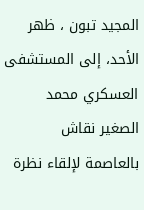المجيد تبون ، ظهر الأحد، إلى المستشفى العسكري محمد الصغير نقاش بالعاصمة لإلقاء نظرة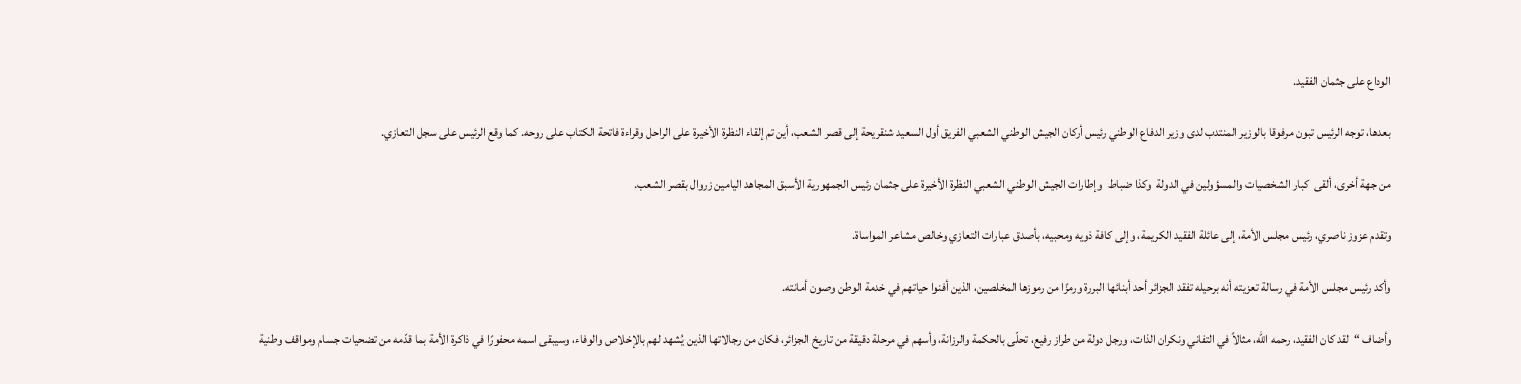الوداع على جثمان الفقيد.

بعدها، توجه الرئيس تبون مرفوقا بالوزير المنتدب لدى وزير الدفاع الوطني رئيس أركان الجيش الوطني الشعبي الفريق أول السعيد شنقريحة إلى قصر الشعب، أين تم إلقاء النظرة الأخيرة على الراحل وقراءة فاتحة الكتاب على روحه. كما وقع الرئيس على سجل التعازي.

من جهة أخرى، ألقى  كبار الشخصيات والمسؤولين في الدولة  وكذا ضباط  وإطارات الجيش الوطني الشعبي النظرة الأخيرة على جثمان رئيس الجمهورية الأسبق المجاهد اليامين زروال بقصر الشعب.

وتقدم عزوز ناصري، رئيس مجلس الأمة، إلى عائلة الفقيد الكريمة، وإلى كافة ذويه ومحبيه، بأصدق عبارات التعازي وخالص مشاعر المواساة.

وأكد رئيس مجلس الأمة في رسالة تعزيته أنه برحيله تفقد الجزائر أحد أبنائها البررة ورمزًا من رموزها المخلصين، الذين أفنوا حياتهم في خدمة الوطن وصون أمانته.

وأضاف “لقد كان الفقيد، رحمه الله، مثالاً في التفاني ونكران الذات، ورجل دولة من طراز رفيع، تحلّى بالحكمة والرزانة، وأسهم في مرحلة دقيقة من تاريخ الجزائر، فكان من رجالاتها الذين يُشهد لهم بالإخلاص والوفاء، وسيبقى اسمه محفورًا في ذاكرة الأمة بما قدّمه من تضحيات جسام ومواقف وطنية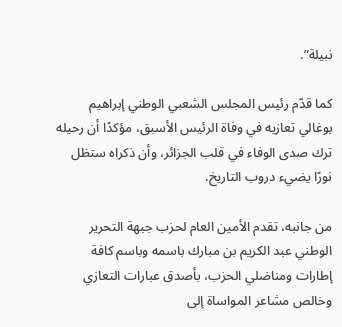نبيلة”.

كما قدّم رئيس المجلس الشعبي الوطني إبراهيم بوغالي تعازيه في وفاة الرئيس الأسبق، مؤكدًا أن رحيله ترك صدى الوفاء في قلب الجزائر، وأن ذكراه ستظل نورًا يضيء دروب التاريخ.

من جانبه، تقدم الأمين العام لحزب جبهة التحرير الوطني عبد الكريم بن مبارك باسمه وباسم كافة إطارات ومناضلي الحزب، بأصدق عبارات التعازي وخالص مشاعر المواساة إلى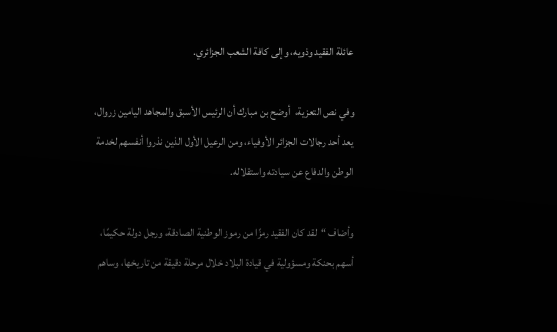عائلة الفقيد وذويه، وإلى كافة الشعب الجزائري.

وفي نص التعزية،  أوضح بن مبارك أن الرئيس الأسبق والمجاهد اليامين زروال، يعد أحد رجالات الجزائر الأوفياء، ومن الرعيل الأول الذين نذروا أنفسهم لخدمة الوطن والدفاع عن سيادته واستقلاله.

وأضاف “لقد كان الفقيد رمزًا من رموز الوطنية الصادقة، ورجل دولة حكيمًا، أسهم بحنكة ومسؤولية في قيادة البلاد خلال مرحلة دقيقة من تاريخها، وساهم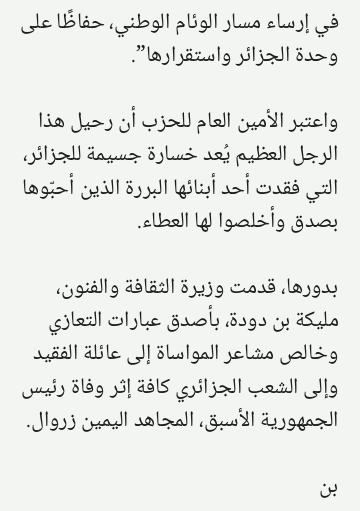في إرساء مسار الوئام الوطني، حفاظًا على وحدة الجزائر واستقرارها”.

واعتبر الأمين العام للحزب أن رحيل هذا الرجل العظيم يُعد خسارة جسيمة للجزائر، التي فقدت أحد أبنائها البررة الذين أحبّوها بصدق وأخلصوا لها العطاء.

بدورها، قدمت وزيرة الثقافة والفنون، مليكة بن دودة، بأصدق عبارات التعازي وخالص مشاعر المواساة إلى عائلة الفقيد وإلى الشعب الجزائري كافة إثر وفاة رئيس الجمهورية الأسبق، المجاهد اليمين زروال.

بن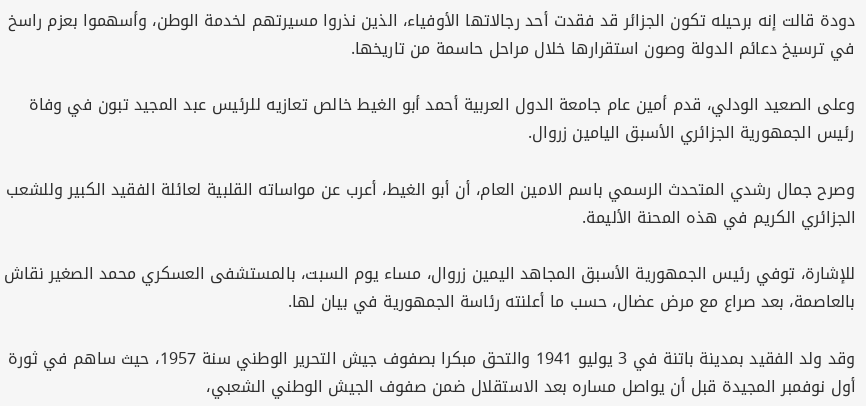دودة قالت إنه برحيله تكون الجزائر قد فقدت أحد رجالاتها الأوفياء، الذين نذروا مسيرتهم لخدمة الوطن، وأسهموا بعزم راسخ في ترسيخ دعائم الدولة وصون استقرارها خلال مراحل حاسمة من تاريخها.

وعلى الصعيد الودلي، قدم أمين عام جامعة الدول العربية أحمد أبو الغيط خالص تعازيه للرئيس عبد المجيد تبون في وفاة رئيس الجمهورية الجزائري الأسبق اليامين زروال.

وصرح جمال رشدي المتحدث الرسمي باسم الامين العام، أن أبو الغيط، أعرب عن مواساته القلبية لعائلة الفقيد الكبير وللشعب الجزائري الكريم في هذه المحنة الأليمة.

للإشارة، توفي رئيس الجمهورية الأسبق المجاهد اليمين زروال، مساء يوم السبت، بالمستشفى العسكري محمد الصغير نقاش بالعاصمة، بعد صراع مع مرض عضال، حسب ما أعلنته رئاسة الجمهورية في بيان لها.

وقد ولد الفقيد بمدينة باتنة في 3 يوليو 1941 والتحق مبكرا بصفوف جيش التحرير الوطني سنة 1957، حيث ساهم في ثورة أول نوفمبر المجيدة قبل أن يواصل مساره بعد الاستقلال ضمن صفوف الجيش الوطني الشعبي،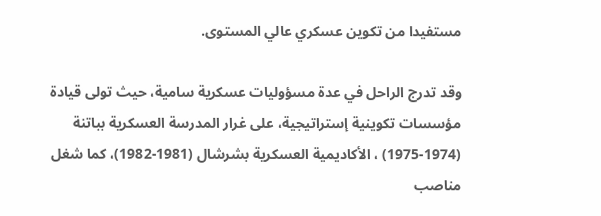مستفيدا من تكوين عسكري عالي المستوى.

وقد تدرج الراحل في عدة مسؤوليات عسكرية سامية، حيث تولى قيادة مؤسسات تكوينية إستراتيجية، على غرار المدرسة العسكرية بباتنة (1974-1975) ، الأكاديمية العسكرية بشرشال (1981-1982)، كما شغل مناصب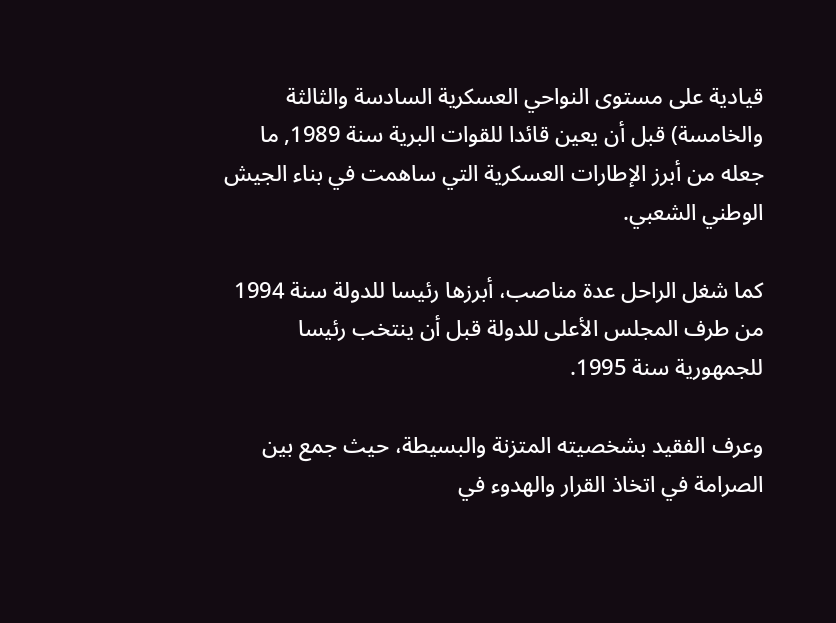قيادية على مستوى النواحي العسكرية السادسة والثالثة والخامسة) قبل أن يعين قائدا للقوات البرية سنة 1989, ما جعله من أبرز الإطارات العسكرية التي ساهمت في بناء الجيش الوطني الشعبي.

كما شغل الراحل عدة مناصب، أبرزها رئيسا للدولة سنة 1994 من طرف المجلس الأعلى للدولة قبل أن ينتخب رئيسا للجمهورية سنة 1995.

وعرف الفقيد بشخصيته المتزنة والبسيطة، حيث جمع بين الصرامة في اتخاذ القرار والهدوء في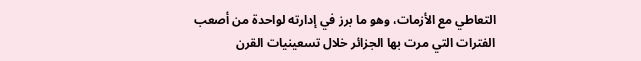التعاطي مع الأزمات، وهو ما برز في إدارته لواحدة من أصعب الفترات التي مرت بها الجزائر خلال تسعينيات القرن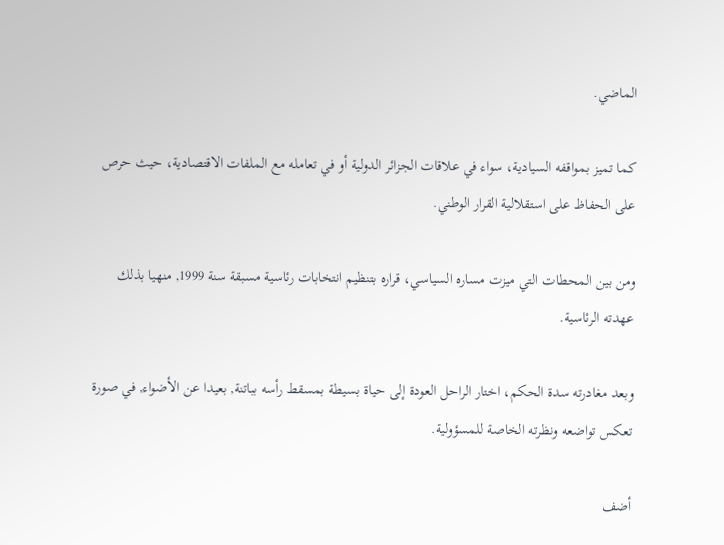الماضي.

كما تميز بمواقفه السيادية، سواء في علاقات الجزائر الدولية أو في تعامله مع الملفات الاقتصادية، حيث حرص على الحفاظ على استقلالية القرار الوطني.

ومن بين المحطات التي ميزت مساره السياسي، قراره بتنظيم انتخابات رئاسية مسبقة سنة 1999, منهيا بذلك عهدته الرئاسية.

وبعد مغادرته سدة الحكم، اختار الراحل العودة إلى حياة بسيطة بمسقط رأسه بباتنة, بعيدا عن الأضواء, في صورة تعكس تواضعه ونظرته الخاصة للمسؤولية.

أضف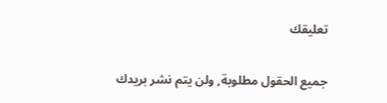تعليقك

جميع الحقول مطلوبة, ولن يتم نشر بريدك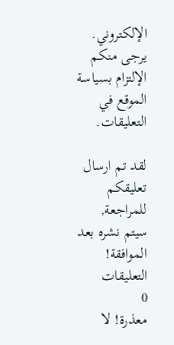الإلكتروني. يرجى منكم الإلتزام بسياسة الموقع في التعليقات.

لقد تم ارسال تعليقكم للمراجعة, سيتم نشره بعد الموافقة!
التعليقات
0
معذرة! لا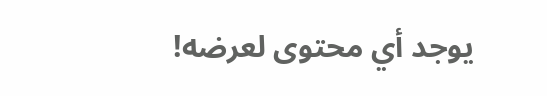يوجد أي محتوى لعرضه!